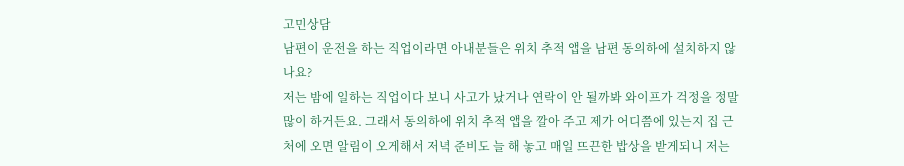고민상담
남편이 운전을 하는 직업이라면 아내분들은 위치 추적 앱을 남편 동의하에 설치하지 않나요?
저는 밤에 일하는 직업이다 보니 사고가 났거나 연락이 안 될까봐 와이프가 걱정을 정말 많이 하거든요. 그래서 동의하에 위치 추적 앱을 깔아 주고 제가 어디쯤에 있는지 집 근처에 오면 알림이 오게해서 저녁 준비도 늘 해 놓고 매일 뜨끈한 밥상을 받게되니 저는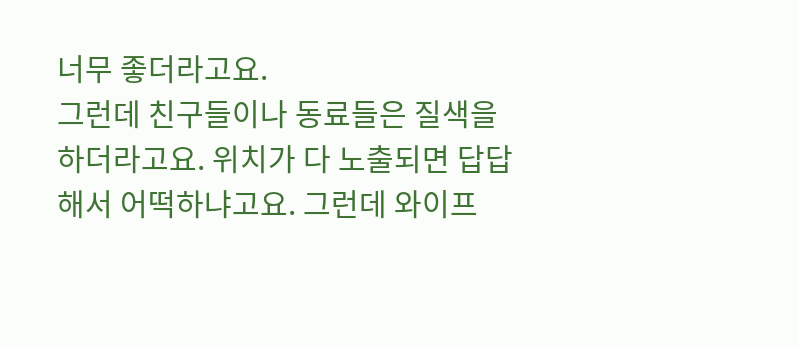너무 좋더라고요.
그런데 친구들이나 동료들은 질색을 하더라고요. 위치가 다 노출되면 답답해서 어떡하냐고요. 그런데 와이프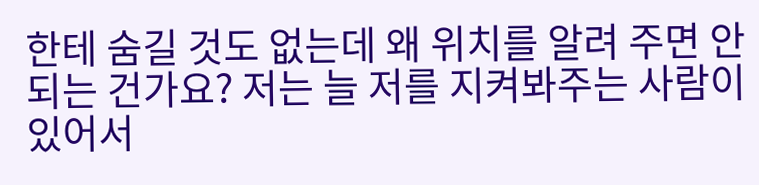한테 숨길 것도 없는데 왜 위치를 알려 주면 안 되는 건가요? 저는 늘 저를 지켜봐주는 사람이 있어서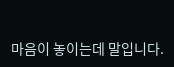마음이 놓이는데 말입니다.